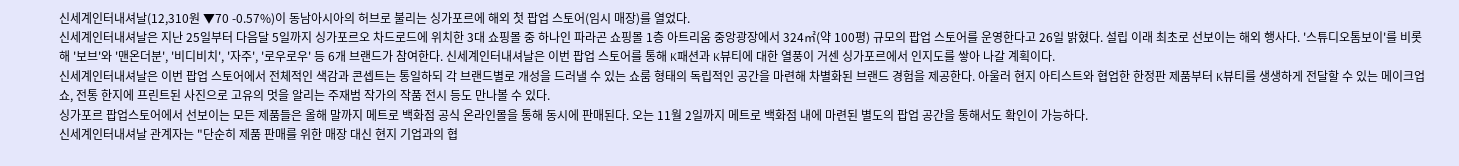신세계인터내셔날(12,310원 ▼70 -0.57%)이 동남아시아의 허브로 불리는 싱가포르에 해외 첫 팝업 스토어(임시 매장)를 열었다.
신세계인터내셔날은 지난 25일부터 다음달 5일까지 싱가포르오 차드로드에 위치한 3대 쇼핑몰 중 하나인 파라곤 쇼핑몰 1층 아트리움 중앙광장에서 324㎡(약 100평) 규모의 팝업 스토어를 운영한다고 26일 밝혔다. 설립 이래 최초로 선보이는 해외 행사다. '스튜디오톰보이'를 비롯해 '보브'와 '맨온더분', '비디비치', '자주', '로우로우' 등 6개 브랜드가 참여한다. 신세계인터내셔날은 이번 팝업 스토어를 통해 K패션과 K뷰티에 대한 열풍이 거센 싱가포르에서 인지도를 쌓아 나갈 계획이다.
신세계인터내셔날은 이번 팝업 스토어에서 전체적인 색감과 콘셉트는 통일하되 각 브랜드별로 개성을 드러낼 수 있는 쇼룸 형태의 독립적인 공간을 마련해 차별화된 브랜드 경험을 제공한다. 아울러 현지 아티스트와 협업한 한정판 제품부터 K뷰티를 생생하게 전달할 수 있는 메이크업쇼, 전통 한지에 프린트된 사진으로 고유의 멋을 알리는 주재범 작가의 작품 전시 등도 만나볼 수 있다.
싱가포르 팝업스토어에서 선보이는 모든 제품들은 올해 말까지 메트로 백화점 공식 온라인몰을 통해 동시에 판매된다. 오는 11월 2일까지 메트로 백화점 내에 마련된 별도의 팝업 공간을 통해서도 확인이 가능하다.
신세계인터내셔날 관계자는 "단순히 제품 판매를 위한 매장 대신 현지 기업과의 협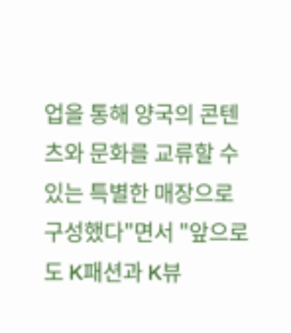업을 통해 양국의 콘텐츠와 문화를 교류할 수 있는 특별한 매장으로 구성했다"면서 "앞으로도 K패션과 K뷰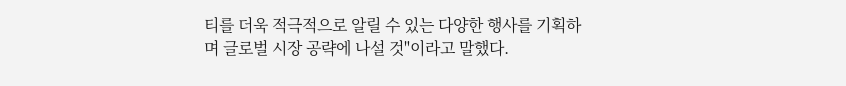티를 더욱 적극적으로 알릴 수 있는 다양한 행사를 기획하며 글로벌 시장 공략에 나설 것"이라고 말했다.